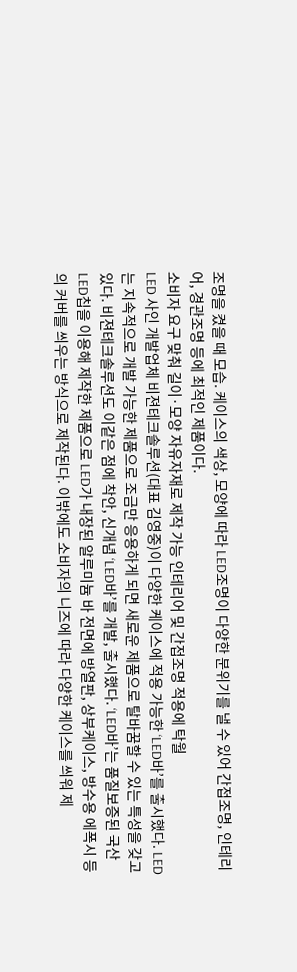조명을 켰을 때 모습. 케이스의 색상, 모양에 따라 LED조명이 다양한 분위기를 낼 수 있어 간접조명, 인테리어, 경관조명 등에 최적인 제품이다.
소비자 요구 맞춰 길이·모양 자유자재로 제작 가능 인테리어 및 간접조명 적용에 탁월
LED 사인 개발업체 비젼테크솔루션(대표 김영중)이 다양한 케이스에 적용 가능한 ‘LED바’를 출시했다. LED는 지속적으로 개발 가능한 제품으로 조금만 응용하게 되면 새로운 제품으로 탈바꿈할 수 있는 특성을 갖고 있다. 비젼테크솔루션도 이같은 점에 착안, 신개념 ‘LED바’를 개발, 출시했다. ‘LED바’는 품질보증된 국산 LED칩을 이용해 제작한 제품으로 LED가 내장된 알루미늄 바 전면에 방열판, 상부케이스, 방수용 에폭시 등의 커버를 씌우는 방식으로 제작된다. 이밖에도 소비자의 니즈에 따라 다양한 케이스를 씌워 제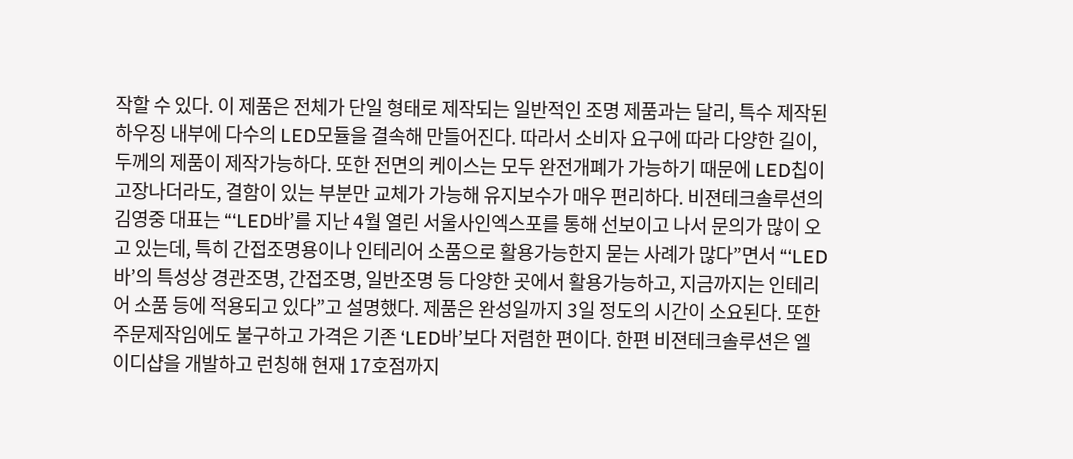작할 수 있다. 이 제품은 전체가 단일 형태로 제작되는 일반적인 조명 제품과는 달리, 특수 제작된 하우징 내부에 다수의 LED모듈을 결속해 만들어진다. 따라서 소비자 요구에 따라 다양한 길이, 두께의 제품이 제작가능하다. 또한 전면의 케이스는 모두 완전개폐가 가능하기 때문에 LED칩이 고장나더라도, 결함이 있는 부분만 교체가 가능해 유지보수가 매우 편리하다. 비젼테크솔루션의 김영중 대표는 “‘LED바’를 지난 4월 열린 서울사인엑스포를 통해 선보이고 나서 문의가 많이 오고 있는데, 특히 간접조명용이나 인테리어 소품으로 활용가능한지 묻는 사례가 많다”면서 “‘LED바’의 특성상 경관조명, 간접조명, 일반조명 등 다양한 곳에서 활용가능하고, 지금까지는 인테리어 소품 등에 적용되고 있다”고 설명했다. 제품은 완성일까지 3일 정도의 시간이 소요된다. 또한 주문제작임에도 불구하고 가격은 기존 ‘LED바’보다 저렴한 편이다. 한편 비젼테크솔루션은 엘이디샵을 개발하고 런칭해 현재 17호점까지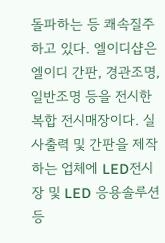돌파하는 등 쾌속질주하고 있다. 엘이디샵은 엘이디 간판, 경관조명, 일반조명 등을 전시한 복합 전시매장이다. 실사출력 및 간판을 제작하는 업체에 LED전시장 및 LED 응용솔루션 등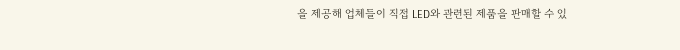을 제공해 업체들이 직접 LED와 관련된 제품을 판매할 수 있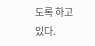도록 하고 있다.